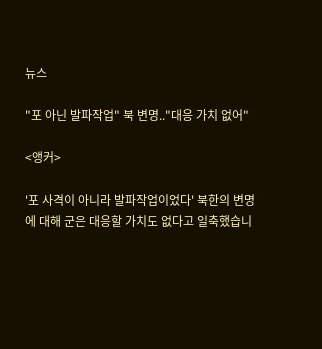뉴스

"포 아닌 발파작업" 북 변명.."대응 가치 없어"

<앵커>

'포 사격이 아니라 발파작업이었다' 북한의 변명에 대해 군은 대응할 가치도 없다고 일축했습니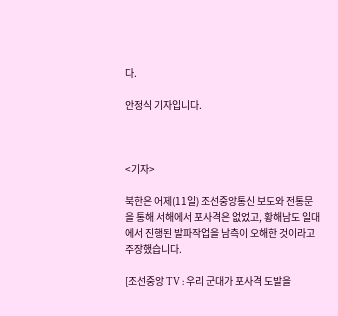다.

안정식 기자입니다.



<기자>

북한은 어제(11일) 조선중앙통신 보도와 전통문을 통해 서해에서 포사격은 없었고, 황해남도 일대에서 진행된 발파작업을 남측이 오해한 것이라고 주장했습니다.

[조선중앙 TV : 우리 군대가 포사격 도발을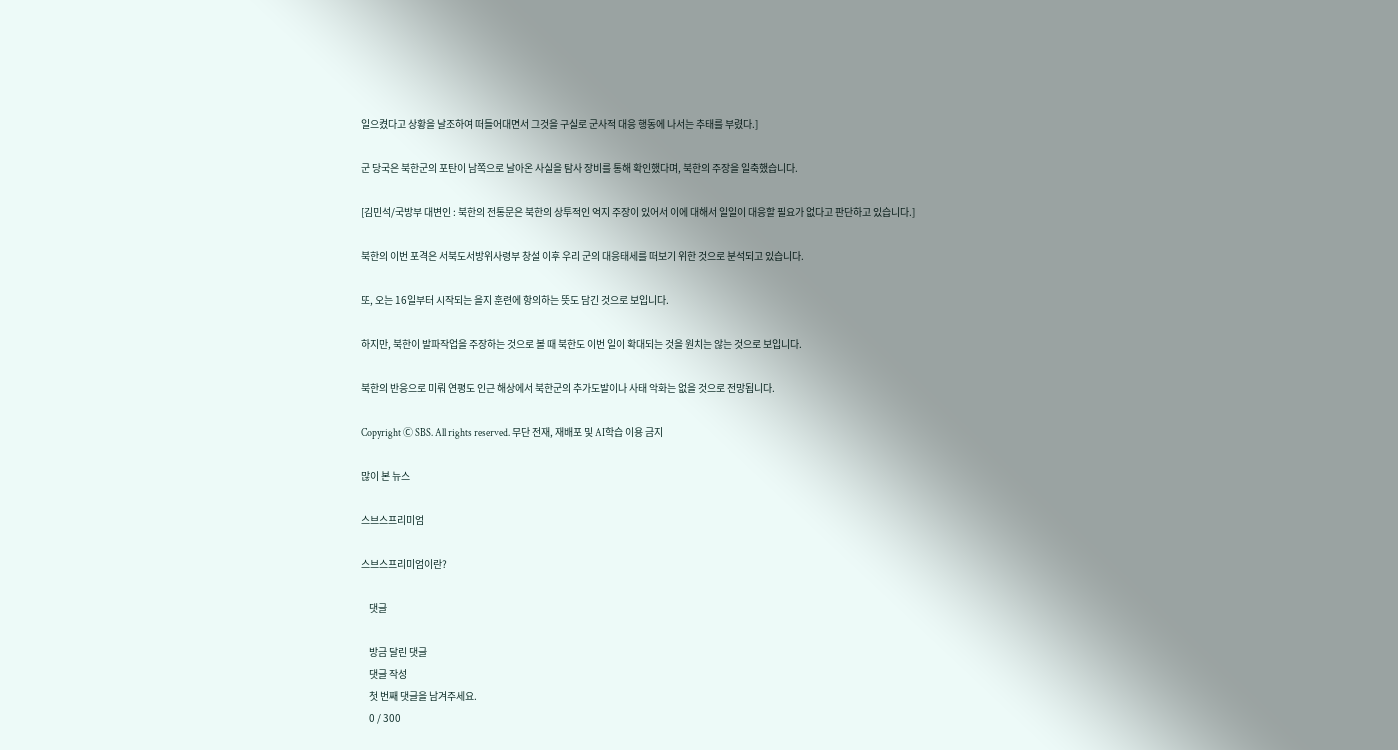일으켰다고 상황을 날조하여 떠들어대면서 그것을 구실로 군사적 대응 행동에 나서는 추태를 부렸다.]

군 당국은 북한군의 포탄이 남쪽으로 날아온 사실을 탐사 장비를 통해 확인했다며, 북한의 주장을 일축했습니다.

[김민석/국방부 대변인 : 북한의 전통문은 북한의 상투적인 억지 주장이 있어서 이에 대해서 일일이 대응할 필요가 없다고 판단하고 있습니다.]

북한의 이번 포격은 서북도서방위사령부 창설 이후 우리 군의 대응태세를 떠보기 위한 것으로 분석되고 있습니다.

또, 오는 16일부터 시작되는 을지 훈련에 항의하는 뜻도 담긴 것으로 보입니다.

하지만, 북한이 발파작업을 주장하는 것으로 볼 때 북한도 이번 일이 확대되는 것을 원치는 않는 것으로 보입니다.

북한의 반응으로 미뤄 연평도 인근 해상에서 북한군의 추가도발이나 사태 악화는 없을 것으로 전망됩니다.

Copyright Ⓒ SBS. All rights reserved. 무단 전재, 재배포 및 AI학습 이용 금지

많이 본 뉴스

스브스프리미엄

스브스프리미엄이란?

    댓글

    방금 달린 댓글
    댓글 작성
    첫 번째 댓글을 남겨주세요.
    0 / 300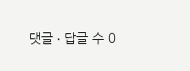댓글 ∙ 답글 수 0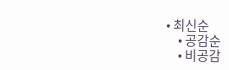• 최신순
    • 공감순
    • 비공감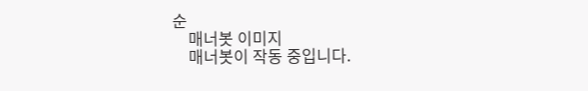순
    매너봇 이미지
    매너봇이 작동 중입니다.